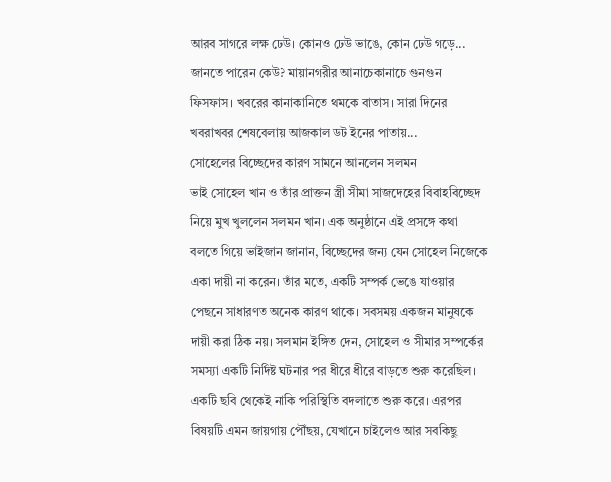আরব সাগরে লক্ষ ঢেউ। কোনও ঢেউ ভাঙে, কোন ঢেউ গড়ে... জানতে পারেন কেউ? মায়ানগরীর আনাচেকানাচে গুনগুন ফিসফাস। খবরের কানাকানিতে থমকে বাতাস। সারা দিনের খবরাখবর শেষবেলায় আজকাল ডট ইনের পাতায়...
সোহেলের বিচ্ছেদের কারণ সামনে আনলেন সলমন
ভাই সোহেল খান ও তাঁর প্রাক্তন স্ত্রী সীমা সাজদেহের বিবাহবিচ্ছেদ নিয়ে মুখ খুললেন সলমন খান। এক অনুষ্ঠানে এই প্রসঙ্গে কথা বলতে গিয়ে ভাইজান জানান, বিচ্ছেদের জন্য যেন সোহেল নিজেকে একা দায়ী না করেন। তাঁর মতে, একটি সম্পর্ক ভেঙে যাওয়ার পেছনে সাধারণত অনেক কারণ থাকে। সবসময় একজন মানুষকে দায়ী করা ঠিক নয়। সলমান ইঙ্গিত দেন, সোহেল ও সীমার সম্পর্কের সমস্যা একটি নির্দিষ্ট ঘটনার পর ধীরে ধীরে বাড়তে শুরু করেছিল। একটি ছবি থেকেই নাকি পরিস্থিতি বদলাতে শুরু করে। এরপর বিষয়টি এমন জায়গায় পৌঁছয়, যেখানে চাইলেও আর সবকিছু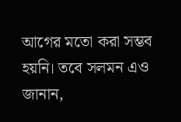আগের মতো করা সম্ভব হয়নি। তবে সলমন এও জানান,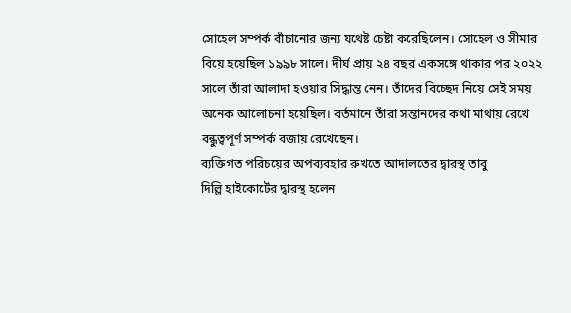সোহেল সম্পর্ক বাঁচানোর জন্য যথেষ্ট চেষ্টা করেছিলেন। সোহেল ও সীমার বিয়ে হয়েছিল ১৯৯৮ সালে। দীর্ঘ প্রায় ২৪ বছর একসঙ্গে থাকার পর ২০২২ সালে তাঁরা আলাদা হওয়ার সিদ্ধান্ত নেন। তাঁদের বিচ্ছেদ নিয়ে সেই সময় অনেক আলোচনা হয়েছিল। বর্তমানে তাঁরা সন্তানদের কথা মাথায় রেখে বন্ধুত্বপূর্ণ সম্পর্ক বজায় রেখেছেন।
ব্যক্তিগত পরিচয়ের অপব্যবহার রুখতে আদালতের দ্বারস্থ তাবু
দিল্লি হাইকোর্টের দ্বারস্থ হলেন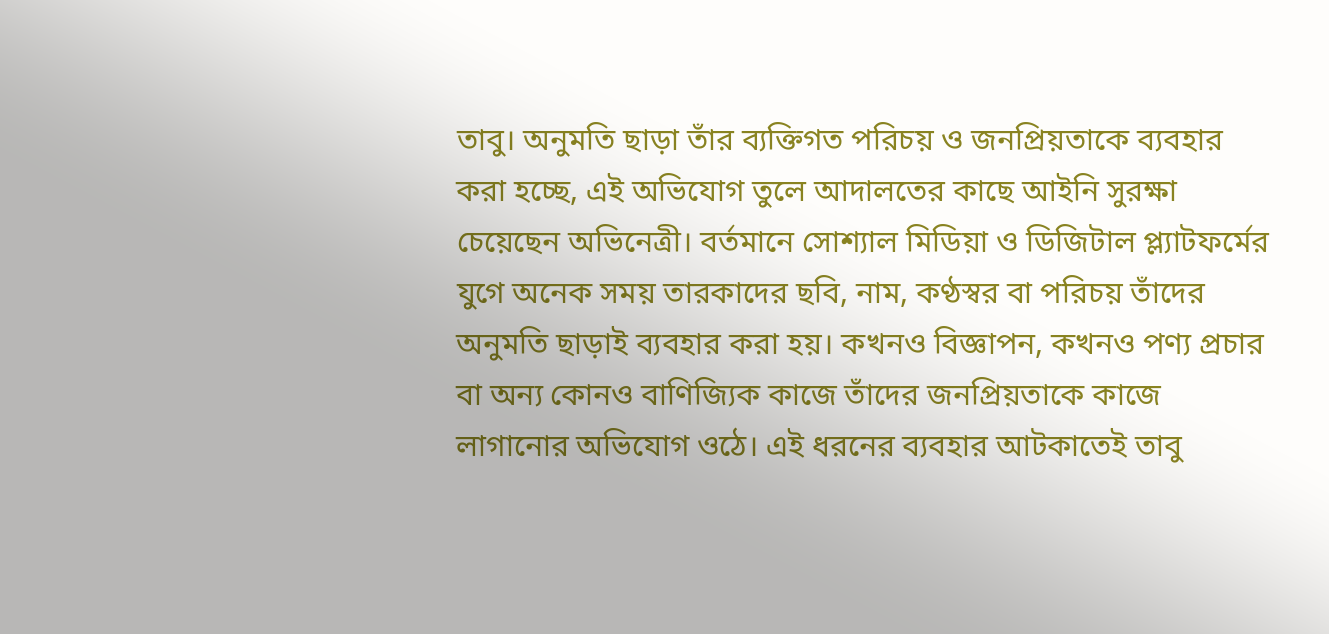তাবু। অনুমতি ছাড়া তাঁর ব্যক্তিগত পরিচয় ও জনপ্রিয়তাকে ব্যবহার করা হচ্ছে, এই অভিযোগ তুলে আদালতের কাছে আইনি সুরক্ষা চেয়েছেন অভিনেত্রী। বর্তমানে সোশ্যাল মিডিয়া ও ডিজিটাল প্ল্যাটফর্মের যুগে অনেক সময় তারকাদের ছবি, নাম, কণ্ঠস্বর বা পরিচয় তাঁদের অনুমতি ছাড়াই ব্যবহার করা হয়। কখনও বিজ্ঞাপন, কখনও পণ্য প্রচার বা অন্য কোনও বাণিজ্যিক কাজে তাঁদের জনপ্রিয়তাকে কাজে লাগানোর অভিযোগ ওঠে। এই ধরনের ব্যবহার আটকাতেই তাবু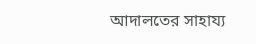আদালতের সাহায্য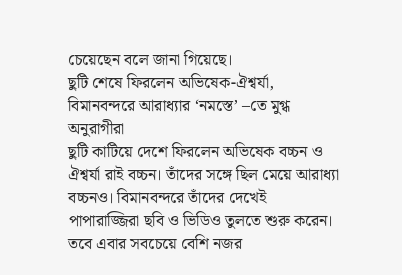চেয়েছেন বলে জানা গিয়েছে।
ছুটি শেষে ফিরলেন অভিষেক-ঐশ্বর্যা, বিমানবন্দরে আরাধ্যার ‘নমস্তে’ –তে মুগ্ধ অনুরাগীরা
ছুটি কাটিয়ে দেশে ফিরলেন অভিষেক বচ্চন ও ঐশ্বর্যা রাই বচ্চন। তাঁদের সঙ্গে ছিল মেয়ে আরাধ্যা বচ্চনও। বিমানবন্দরে তাঁদের দেখেই পাপারাজ্জিরা ছবি ও ভিডিও তুলতে শুরু করেন। তবে এবার সবচেয়ে বেশি নজর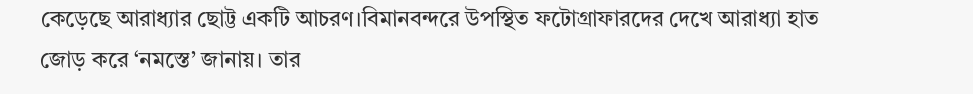কেড়েছে আরাধ্যার ছোট্ট একটি আচরণ।বিমানবন্দরে উপস্থিত ফটোগ্রাফারদের দেখে আরাধ্যা হাত জোড় করে ‘নমস্তে’ জানায়। তার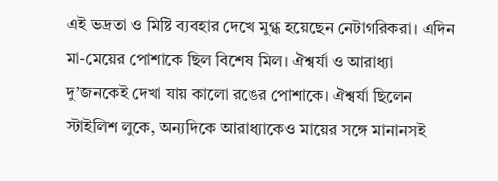এই ভদ্রতা ও মিষ্টি ব্যবহার দেখে মুগ্ধ হয়েছেন নেটাগরিকরা। এদিন মা-মেয়ের পোশাকে ছিল বিশেষ মিল। ঐশ্বর্যা ও আরাধ্যা দু’জনকেই দেখা যায় কালো রঙের পোশাকে। ঐশ্বর্যা ছিলেন স্টাইলিশ লুকে, অন্যদিকে আরাধ্যাকেও মায়ের সঙ্গে মানানসই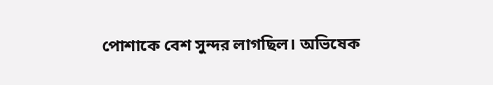পোশাকে বেশ সুন্দর লাগছিল। অভিষেক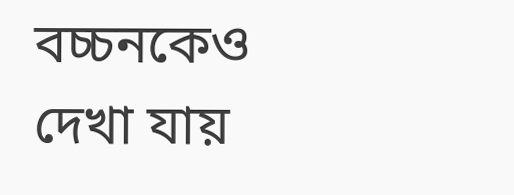বচ্চনকেও দেখা যায়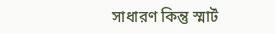সাধারণ কিন্তু স্মার্ট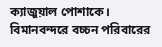ক্যাজুয়াল পোশাকে। বিমানবন্দরে বচ্চন পরিবারের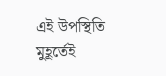এই উপস্থিতি মুহূর্তেই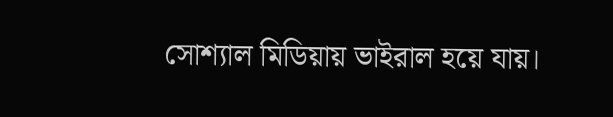সোশ্যাল মিডিয়ায় ভাইরাল হয়ে যায়।